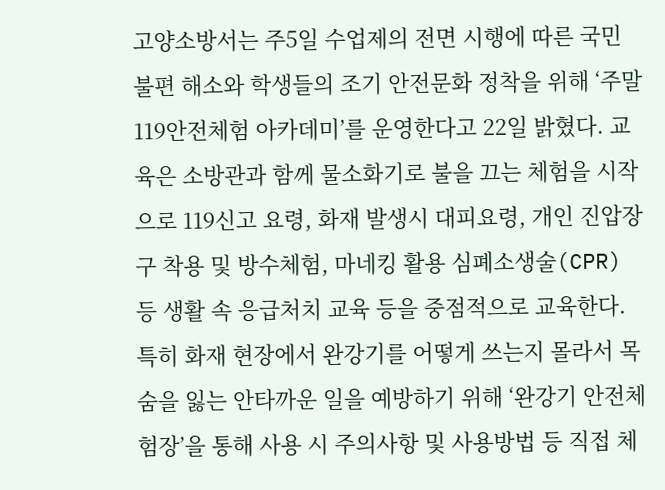고양소방서는 주5일 수업제의 전면 시행에 따른 국민 불편 해소와 학생들의 조기 안전문화 정착을 위해 ‘주말 119안전체험 아카데미’를 운영한다고 22일 밝혔다. 교육은 소방관과 함께 물소화기로 불을 끄는 체험을 시작으로 119신고 요령, 화재 발생시 대피요령, 개인 진압장구 착용 및 방수체험, 마네킹 활용 심폐소생술(CPR) 등 생활 속 응급처치 교육 등을 중점적으로 교육한다. 특히 화재 현장에서 완강기를 어떻게 쓰는지 몰라서 목숨을 잃는 안타까운 일을 예방하기 위해 ‘완강기 안전체험장’을 통해 사용 시 주의사항 및 사용방법 등 직접 체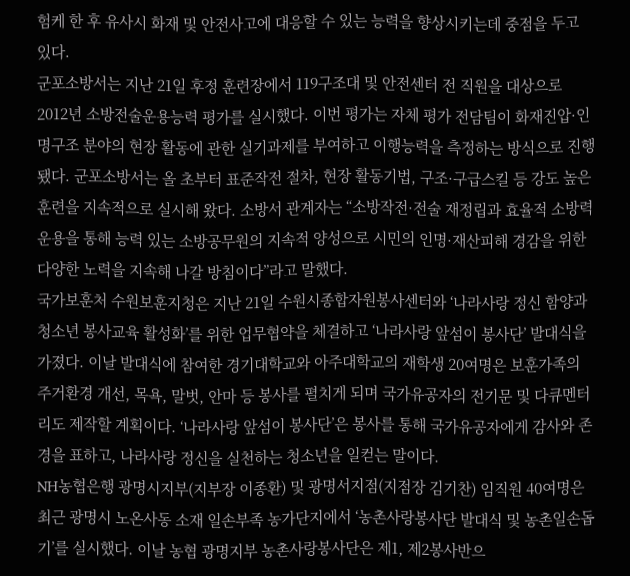험케 한 후 유사시 화재 및 안전사고에 대응할 수 있는 능력을 향상시키는데 중점을 두고 있다.
군포소방서는 지난 21일 후정 훈련장에서 119구조대 및 안전센터 전 직원을 대상으로 2012년 소방전술운용능력 평가를 실시했다. 이번 평가는 자체 평가 전담팀이 화재진압·인명구조 분야의 현장 활동에 관한 실기과제를 부여하고 이행능력을 측정하는 방식으로 진행됐다. 군포소방서는 올 초부터 표준작전 절차, 현장 활동기법, 구조·구급스킬 등 강도 높은 훈련을 지속적으로 실시해 왔다. 소방서 관계자는 “소방작전·전술 재정립과 효율적 소방력 운용을 통해 능력 있는 소방공무원의 지속적 양성으로 시민의 인명·재산피해 경감을 위한 다양한 노력을 지속해 나갈 방침이다”라고 말했다.
국가보훈처 수원보훈지청은 지난 21일 수원시종합자원봉사센터와 ‘나라사랑 정신 함양과 청소년 봉사교육 활성화’를 위한 업무협약을 체결하고 ‘나라사랑 앞섬이 봉사단’ 발대식을 가졌다. 이날 발대식에 참여한 경기대학교와 아주대학교의 재학생 20여명은 보훈가족의 주거환경 개선, 목욕, 말벗, 안마 등 봉사를 펼치게 되며 국가유공자의 전기문 및 다큐멘터리도 제작할 계획이다. ‘나라사랑 앞섬이 봉사단’은 봉사를 통해 국가유공자에게 감사와 존경을 표하고, 나라사랑 정신을 실천하는 청소년을 일컫는 말이다.
NH농협은행 광명시지부(지부장 이종환) 및 광명서지점(지점장 김기찬) 임직원 40여명은 최근 광명시 노온사동 소재 일손부족 농가단지에서 ‘농촌사랑봉사단 발대식 및 농촌일손돕기’를 실시했다. 이날 농협 광명지부 농촌사랑봉사단은 제1, 제2봉사반으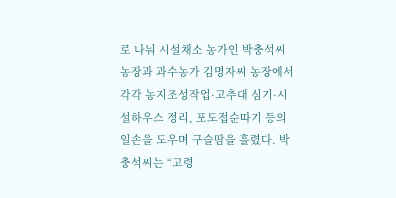로 나눠 시설채소 농가인 박충석씨 농장과 과수농가 김명자씨 농장에서 각각 농지조성작업·고추대 심기·시설하우스 정리, 포도접순따기 등의 일손을 도우며 구슬땀을 흘렸다. 박충석씨는 “고령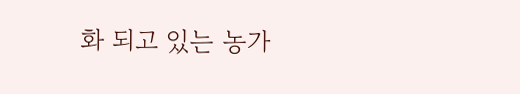화 되고 있는 농가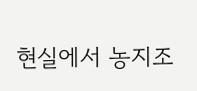현실에서 농지조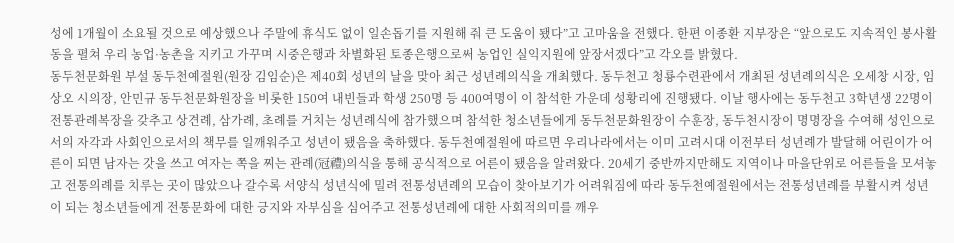성에 1개월이 소요될 것으로 예상했으나 주말에 휴식도 없이 일손돕기를 지원해 줘 큰 도움이 됐다”고 고마움을 전했다. 한편 이종환 지부장은 “앞으로도 지속적인 봉사활동을 펼쳐 우리 농업·농촌을 지키고 가꾸며 시중은행과 차별화된 토종은행으로써 농업인 실익지원에 앞장서겠다”고 각오를 밝혔다.
동두천문화원 부설 동두천예절원(원장 김임순)은 제40회 성년의 날을 맞아 최근 성년례의식을 개최했다. 동두천고 청룡수련관에서 개최된 성년례의식은 오세창 시장, 임상오 시의장, 안민규 동두천문화원장을 비롯한 150여 내빈들과 학생 250명 등 400여명이 이 참석한 가운데 성황리에 진행됐다. 이날 행사에는 동두천고 3학년생 22명이 전통관례복장을 갖추고 상견례, 삼가례, 초례를 거치는 성년례식에 참가했으며 참석한 청소년들에게 동두천문화원장이 수훈장, 동두천시장이 명명장을 수여해 성인으로서의 자각과 사회인으로서의 책무를 일깨워주고 성년이 됐음을 축하했다. 동두천예절원에 따르면 우리나라에서는 이미 고려시대 이전부터 성년례가 발달해 어린이가 어른이 되면 남자는 갓을 쓰고 여자는 쪽을 찌는 관례(冠禮)의식을 통해 공식적으로 어른이 됐음을 알려왔다. 20세기 중반까지만해도 지역이나 마을단위로 어른들을 모셔놓고 전통의례를 치루는 곳이 많았으나 갈수록 서양식 성년식에 밀려 전통성년례의 모습이 찾아보기가 어려워짐에 따라 동두천예절원에서는 전통성년례를 부활시켜 성년이 되는 청소년들에게 전통문화에 대한 긍지와 자부심을 심어주고 전통성년례에 대한 사회적의미를 깨우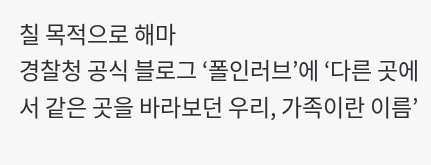칠 목적으로 해마
경찰청 공식 블로그 ‘폴인러브’에 ‘다른 곳에서 같은 곳을 바라보던 우리, 가족이란 이름’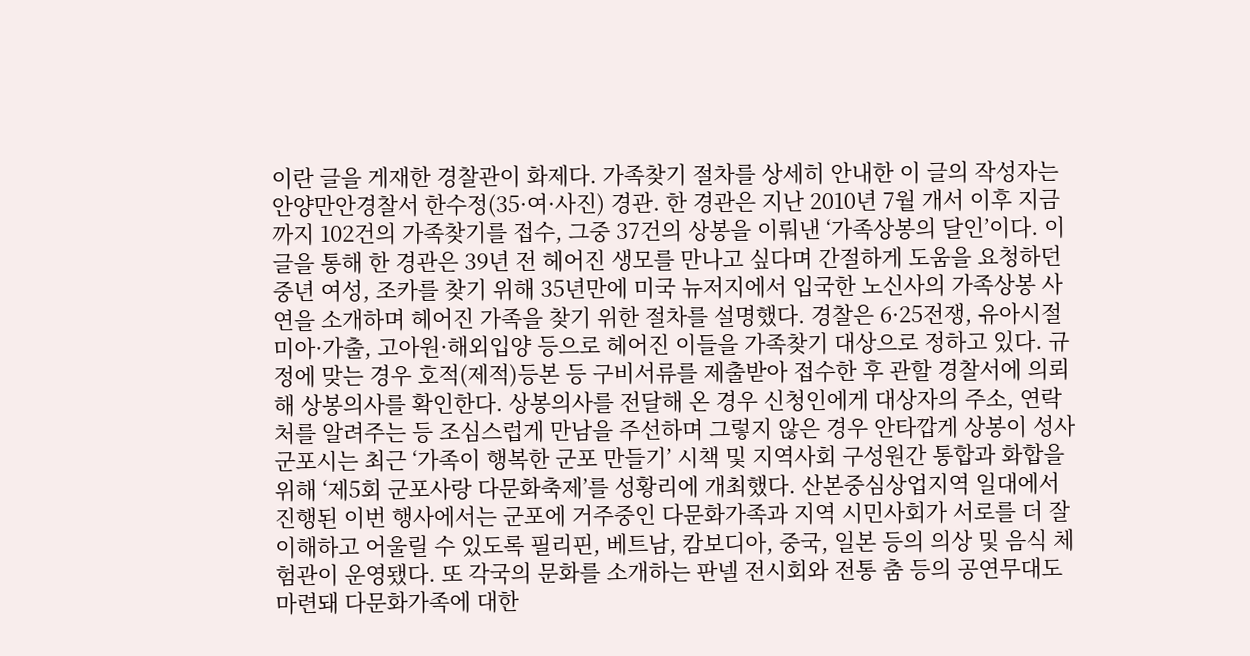이란 글을 게재한 경찰관이 화제다. 가족찾기 절차를 상세히 안내한 이 글의 작성자는 안양만안경찰서 한수정(35·여·사진) 경관. 한 경관은 지난 2010년 7월 개서 이후 지금까지 102건의 가족찾기를 접수, 그중 37건의 상봉을 이뤄낸 ‘가족상봉의 달인’이다. 이 글을 통해 한 경관은 39년 전 헤어진 생모를 만나고 싶다며 간절하게 도움을 요청하던 중년 여성, 조카를 찾기 위해 35년만에 미국 뉴저지에서 입국한 노신사의 가족상봉 사연을 소개하며 헤어진 가족을 찾기 위한 절차를 설명했다. 경찰은 6·25전쟁, 유아시절 미아·가출, 고아원·해외입양 등으로 헤어진 이들을 가족찾기 대상으로 정하고 있다. 규정에 맞는 경우 호적(제적)등본 등 구비서류를 제출받아 접수한 후 관할 경찰서에 의뢰해 상봉의사를 확인한다. 상봉의사를 전달해 온 경우 신청인에게 대상자의 주소, 연락처를 알려주는 등 조심스럽게 만남을 주선하며 그렇지 않은 경우 안타깝게 상봉이 성사
군포시는 최근 ‘가족이 행복한 군포 만들기’ 시책 및 지역사회 구성원간 통합과 화합을 위해 ‘제5회 군포사랑 다문화축제’를 성황리에 개최했다. 산본중심상업지역 일대에서 진행된 이번 행사에서는 군포에 거주중인 다문화가족과 지역 시민사회가 서로를 더 잘 이해하고 어울릴 수 있도록 필리핀, 베트남, 캄보디아, 중국, 일본 등의 의상 및 음식 체험관이 운영됐다. 또 각국의 문화를 소개하는 판넬 전시회와 전통 춤 등의 공연무대도 마련돼 다문화가족에 대한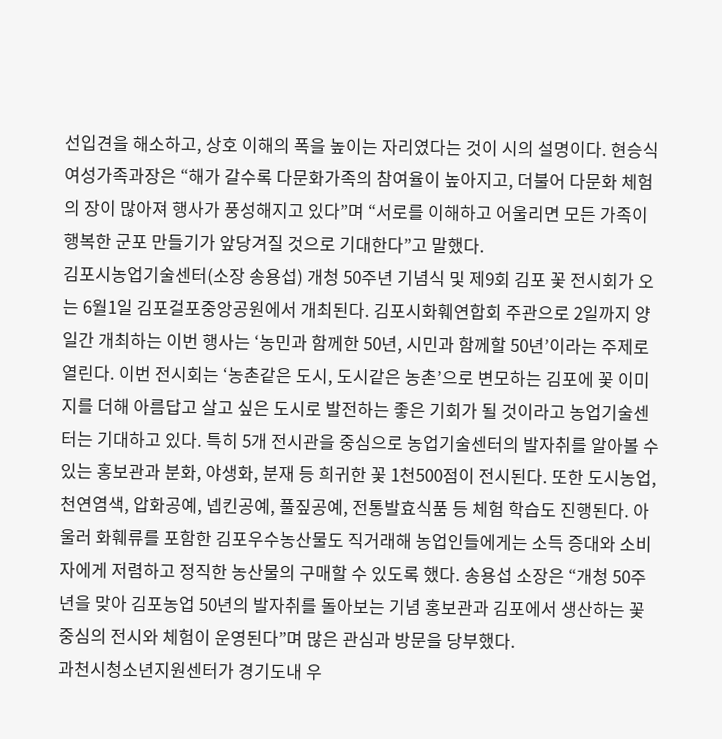선입견을 해소하고, 상호 이해의 폭을 높이는 자리였다는 것이 시의 설명이다. 현승식 여성가족과장은 “해가 갈수록 다문화가족의 참여율이 높아지고, 더불어 다문화 체험의 장이 많아져 행사가 풍성해지고 있다”며 “서로를 이해하고 어울리면 모든 가족이 행복한 군포 만들기가 앞당겨질 것으로 기대한다”고 말했다.
김포시농업기술센터(소장 송용섭) 개청 50주년 기념식 및 제9회 김포 꽃 전시회가 오는 6월1일 김포걸포중앙공원에서 개최된다. 김포시화훼연합회 주관으로 2일까지 양일간 개최하는 이번 행사는 ‘농민과 함께한 50년, 시민과 함께할 50년’이라는 주제로 열린다. 이번 전시회는 ‘농촌같은 도시, 도시같은 농촌’으로 변모하는 김포에 꽃 이미지를 더해 아름답고 살고 싶은 도시로 발전하는 좋은 기회가 될 것이라고 농업기술센터는 기대하고 있다. 특히 5개 전시관을 중심으로 농업기술센터의 발자취를 알아볼 수 있는 홍보관과 분화, 야생화, 분재 등 희귀한 꽃 1천500점이 전시된다. 또한 도시농업, 천연염색, 압화공예, 넵킨공예, 풀짚공예, 전통발효식품 등 체험 학습도 진행된다. 아울러 화훼류를 포함한 김포우수농산물도 직거래해 농업인들에게는 소득 증대와 소비자에게 저렴하고 정직한 농산물의 구매할 수 있도록 했다. 송용섭 소장은 “개청 50주년을 맞아 김포농업 50년의 발자취를 돌아보는 기념 홍보관과 김포에서 생산하는 꽃 중심의 전시와 체험이 운영된다”며 많은 관심과 방문을 당부했다.
과천시청소년지원센터가 경기도내 우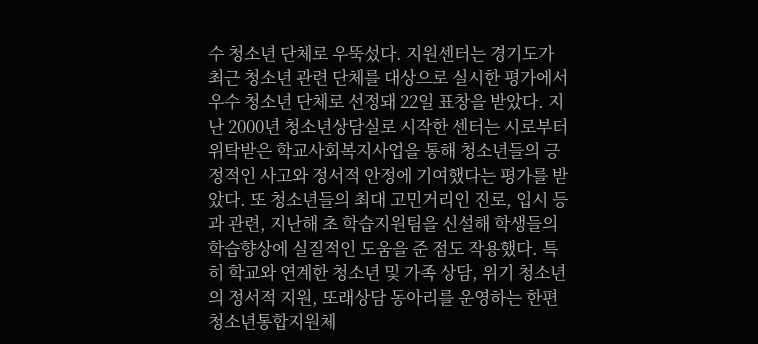수 청소년 단체로 우뚝섰다. 지원센터는 경기도가 최근 청소년 관련 단체를 대상으로 실시한 평가에서 우수 청소년 단체로 선정돼 22일 표창을 받았다. 지난 2000년 청소년상담실로 시작한 센터는 시로부터 위탁받은 학교사회복지사업을 통해 청소년들의 긍정적인 사고와 정서적 안정에 기여했다는 평가를 받았다. 또 청소년들의 최대 고민거리인 진로, 입시 등과 관련, 지난해 초 학습지원팀을 신설해 학생들의 학습향상에 실질적인 도움을 준 점도 작용했다. 특히 학교와 연계한 청소년 및 가족 상담, 위기 청소년의 정서적 지원, 또래상담 동아리를 운영하는 한편 청소년통합지원체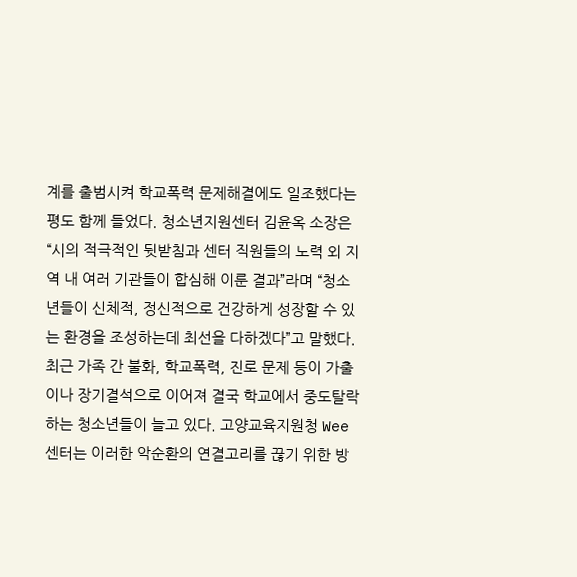계를 출범시켜 학교폭력 문제해결에도 일조했다는 평도 함께 들었다. 청소년지원센터 김윤옥 소장은 “시의 적극적인 뒷받침과 센터 직원들의 노력 외 지역 내 여러 기관들이 합심해 이룬 결과”라며 “청소년들이 신체적, 정신적으로 건강하게 성장할 수 있는 환경을 조성하는데 최선을 다하겠다”고 말했다.
최근 가족 간 불화, 학교폭력, 진로 문제 등이 가출이나 장기결석으로 이어져 결국 학교에서 중도탈락하는 청소년들이 늘고 있다. 고양교육지원청 Wee센터는 이러한 악순환의 연결고리를 끊기 위한 방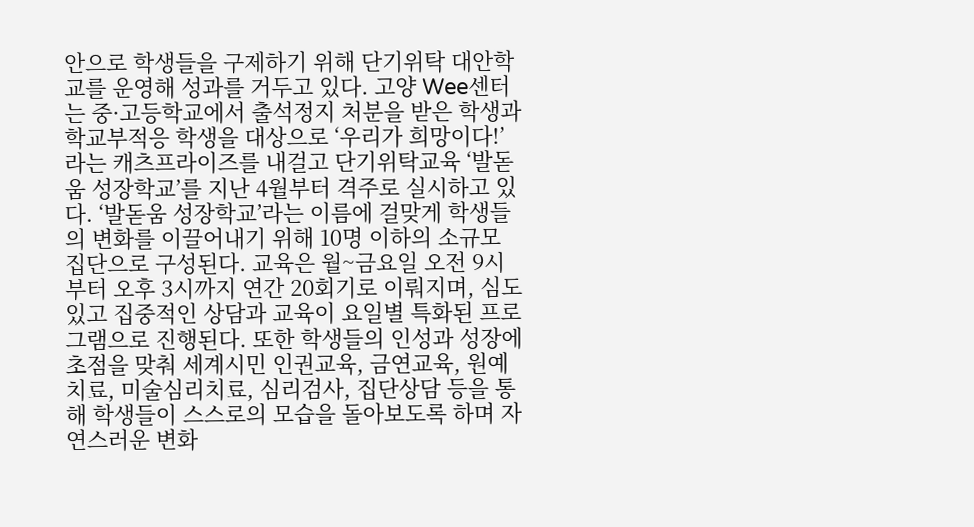안으로 학생들을 구제하기 위해 단기위탁 대안학교를 운영해 성과를 거두고 있다. 고양 Wee센터는 중·고등학교에서 출석정지 처분을 받은 학생과 학교부적응 학생을 대상으로 ‘우리가 희망이다!’라는 캐츠프라이즈를 내걸고 단기위탁교육 ‘발돋움 성장학교’를 지난 4월부터 격주로 실시하고 있다. ‘발돋움 성장학교’라는 이름에 걸맞게 학생들의 변화를 이끌어내기 위해 10명 이하의 소규모 집단으로 구성된다. 교육은 월~금요일 오전 9시부터 오후 3시까지 연간 20회기로 이뤄지며, 심도 있고 집중적인 상담과 교육이 요일별 특화된 프로그램으로 진행된다. 또한 학생들의 인성과 성장에 초점을 맞춰 세계시민 인권교육, 금연교육, 원예치료, 미술심리치료, 심리검사, 집단상담 등을 통해 학생들이 스스로의 모습을 돌아보도록 하며 자연스러운 변화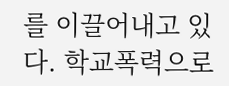를 이끌어내고 있다. 학교폭력으로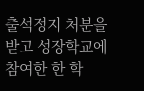출석정지 처분을 받고 성장학교에 참여한 한 학